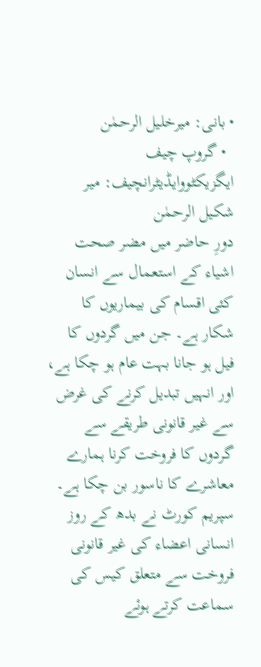• بانی: میرخلیل الرحمٰن
  • گروپ چیف ایگزیکٹووایڈیٹرانچیف: میر شکیل الرحمٰن
دورِ حاضر میں مضر صحت اشیاء کے استعمال سے انسان کئی اقسام کی بیماریوں کا شکار ہے۔ جن میں گردوں کا فیل ہو جانا بہت عام ہو چکا ہے، اور انہیں تبدیل کرنے کی غرض سے غیر قانونی طریقے سے گردوں کا فروخت کرنا ہمارے معاشرے کا ناسور بن چکا ہے۔ سپریم کورٹ نے بدھ کے روز انسانی اعضاء کی غیر قانونی فروخت سے متعلق کیس کی سماعت کرتے ہوئے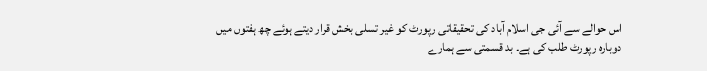اس حوالے سے آئی جی اسلام آباد کی تحقیقاتی رپورٹ کو غیر تسلی بخش قرار دیتے ہوئے چھ ہفتوں میں دوبارہ رپورٹ طلب کی ہے۔ بد قسمتی سے ہمارے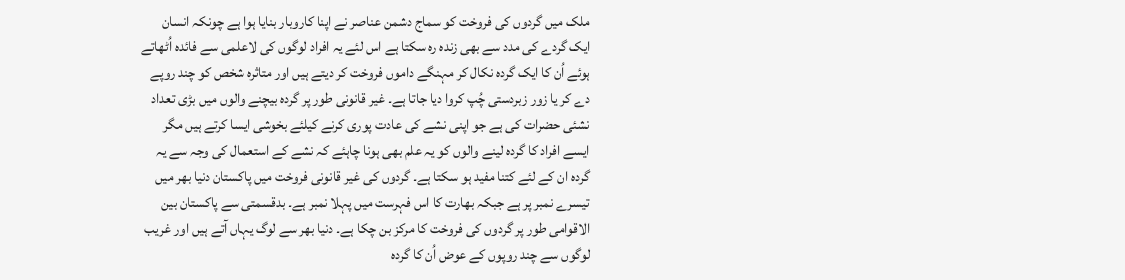ملک میں گردوں کی فروخت کو سماج دشمن عناصر نے اپنا کاروبار بنایا ہوا ہے چونکہ انسان ایک گردے کی مدد سے بھی زندہ رہ سکتا ہے اس لئے یہ افراد لوگوں کی لاعلمی سے فائدہ اُٹھاتے ہوئے اُن کا ایک گردہ نکال کر مہنگے داموں فروخت کر دیتے ہیں اور متاثرہ شخص کو چند روپے دے کر یا زور زبردستی چُپ کروا دیا جاتا ہے۔ غیر قانونی طور پر گردہ بیچنے والوں میں بڑی تعداد نشئی حضرات کی ہے جو اپنی نشے کی عادت پوری کرنے کیلئے بخوشی ایسا کرتے ہیں مگر ایسے افراد کا گردہ لینے والوں کو یہ علم بھی ہونا چاہئے کہ نشے کے استعمال کی وجہ سے یہ گردہ ان کے لئے کتنا مفید ہو سکتا ہے۔ گردوں کی غیر قانونی فروخت میں پاکستان دنیا بھر میں تیسرے نمبر پر ہے جبکہ بھارت کا اس فہرست میں پہلا نمبر ہے۔ بدقسمتی سے پاکستان بین الاقوامی طور پر گردوں کی فروخت کا مرکز بن چکا ہے۔ دنیا بھر سے لوگ یہاں آتے ہیں اور غریب لوگوں سے چند روپوں کے عوض اُن کا گردہ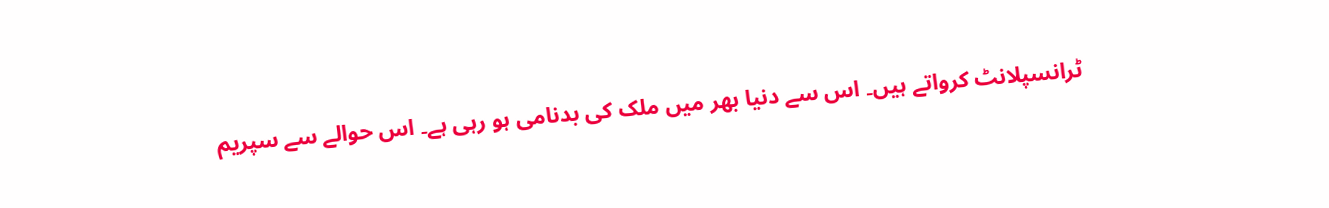ٹرانسپلانٹ کرواتے ہیں۔ اس سے دنیا بھر میں ملک کی بدنامی ہو رہی ہے۔ اس حوالے سے سپریم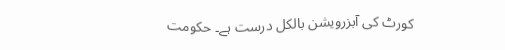کورٹ کی آبزرویشن بالکل درست ہے۔ حکومت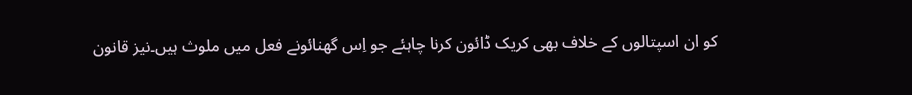کو ان اسپتالوں کے خلاف بھی کریک ڈائون کرنا چاہئے جو اِس گھنائونے فعل میں ملوث ہیں۔نیز قانون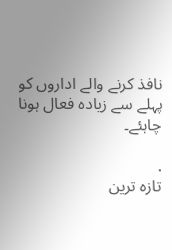نافذ کرنے والے اداروں کو پہلے سے زیادہ فعال ہونا چاہئے۔

.
تازہ ترین